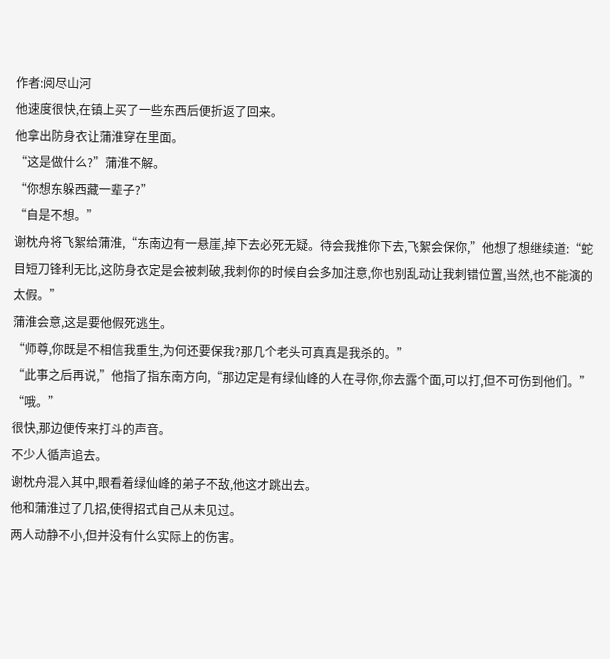作者:阅尽山河
他速度很快,在镇上买了一些东西后便折返了回来。
他拿出防身衣让蒲淮穿在里面。
“这是做什么?”蒲淮不解。
“你想东躲西藏一辈子?”
“自是不想。”
谢枕舟将飞絮给蒲淮,“东南边有一悬崖,掉下去必死无疑。待会我推你下去,飞絮会保你,”他想了想继续道:“蛇目短刀锋利无比,这防身衣定是会被刺破,我刺你的时候自会多加注意,你也别乱动让我刺错位置,当然,也不能演的太假。”
蒲淮会意,这是要他假死逃生。
“师尊,你既是不相信我重生,为何还要保我?那几个老头可真真是我杀的。”
“此事之后再说,”他指了指东南方向,“那边定是有绿仙峰的人在寻你,你去露个面,可以打,但不可伤到他们。”
“哦。”
很快,那边便传来打斗的声音。
不少人循声追去。
谢枕舟混入其中,眼看着绿仙峰的弟子不敌,他这才跳出去。
他和蒲淮过了几招,使得招式自己从未见过。
两人动静不小,但并没有什么实际上的伤害。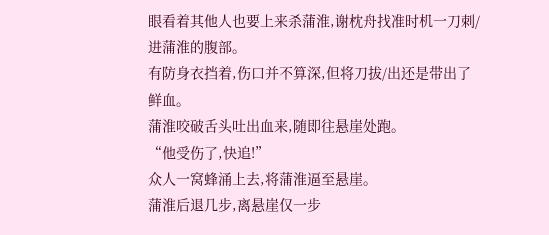眼看着其他人也要上来杀蒲淮,谢枕舟找准时机一刀刺/进蒲淮的腹部。
有防身衣挡着,伤口并不算深,但将刀拔/出还是带出了鲜血。
蒲淮咬破舌头吐出血来,随即往悬崖处跑。
“他受伤了,快追!”
众人一窝蜂涌上去,将蒲淮逼至悬崖。
蒲淮后退几步,离悬崖仅一步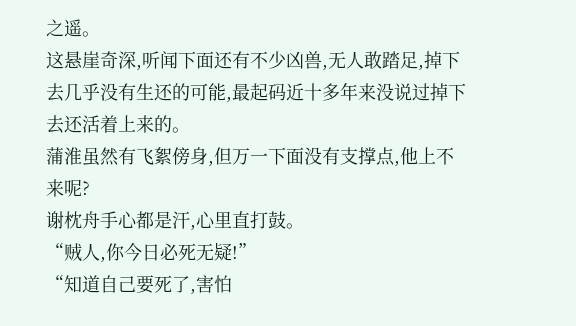之遥。
这悬崖奇深,听闻下面还有不少凶兽,无人敢踏足,掉下去几乎没有生还的可能,最起码近十多年来没说过掉下去还活着上来的。
蒲淮虽然有飞絮傍身,但万一下面没有支撑点,他上不来呢?
谢枕舟手心都是汗,心里直打鼓。
“贼人,你今日必死无疑!”
“知道自己要死了,害怕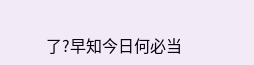了?早知今日何必当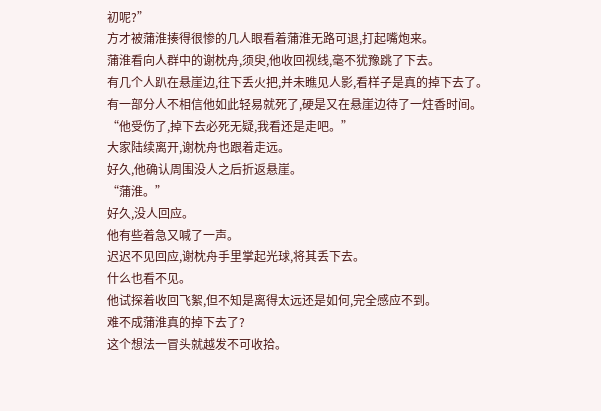初呢?”
方才被蒲淮揍得很惨的几人眼看着蒲淮无路可退,打起嘴炮来。
蒲淮看向人群中的谢枕舟,须臾,他收回视线,毫不犹豫跳了下去。
有几个人趴在悬崖边,往下丢火把,并未瞧见人影,看样子是真的掉下去了。
有一部分人不相信他如此轻易就死了,硬是又在悬崖边待了一炷香时间。
“他受伤了,掉下去必死无疑,我看还是走吧。”
大家陆续离开,谢枕舟也跟着走远。
好久,他确认周围没人之后折返悬崖。
“蒲淮。”
好久,没人回应。
他有些着急又喊了一声。
迟迟不见回应,谢枕舟手里掌起光球,将其丢下去。
什么也看不见。
他试探着收回飞絮,但不知是离得太远还是如何,完全感应不到。
难不成蒲淮真的掉下去了?
这个想法一冒头就越发不可收拾。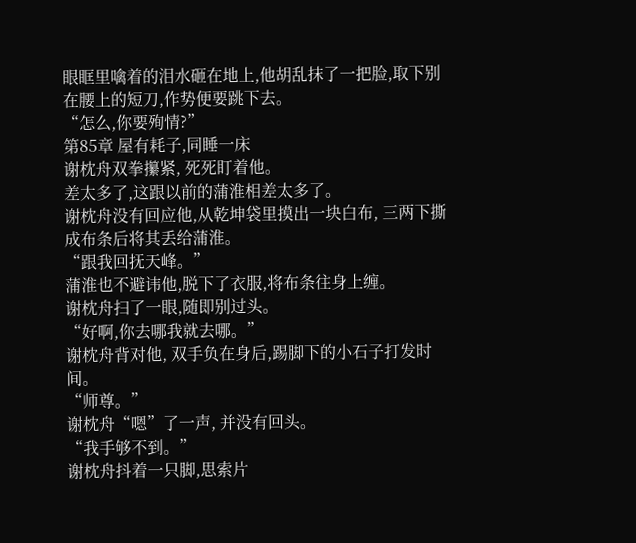眼眶里噙着的泪水砸在地上,他胡乱抹了一把脸,取下别在腰上的短刀,作势便要跳下去。
“怎么,你要殉情?”
第85章 屋有耗子,同睡一床
谢枕舟双拳攥紧, 死死盯着他。
差太多了,这跟以前的蒲淮相差太多了。
谢枕舟没有回应他,从乾坤袋里摸出一块白布, 三两下撕成布条后将其丢给蒲淮。
“跟我回抚天峰。”
蒲淮也不避讳他,脱下了衣服,将布条往身上缠。
谢枕舟扫了一眼,随即别过头。
“好啊,你去哪我就去哪。”
谢枕舟背对他, 双手负在身后,踢脚下的小石子打发时间。
“师尊。”
谢枕舟“嗯”了一声, 并没有回头。
“我手够不到。”
谢枕舟抖着一只脚,思索片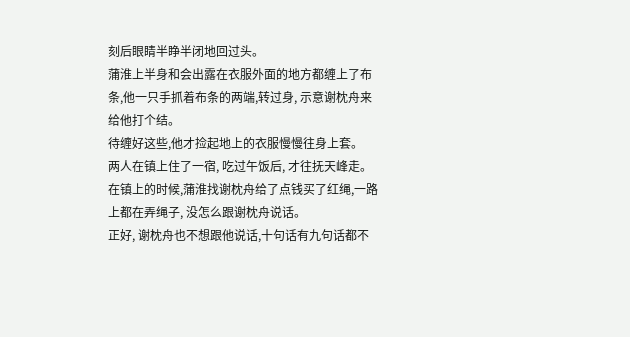刻后眼睛半睁半闭地回过头。
蒲淮上半身和会出露在衣服外面的地方都缠上了布条,他一只手抓着布条的两端,转过身, 示意谢枕舟来给他打个结。
待缠好这些,他才捡起地上的衣服慢慢往身上套。
两人在镇上住了一宿, 吃过午饭后, 才往抚天峰走。
在镇上的时候,蒲淮找谢枕舟给了点钱买了红绳,一路上都在弄绳子, 没怎么跟谢枕舟说话。
正好, 谢枕舟也不想跟他说话,十句话有九句话都不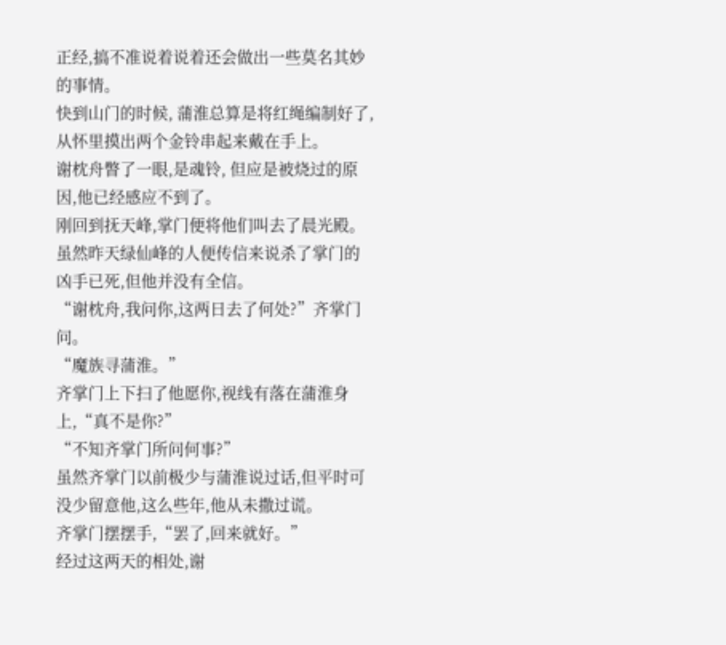正经,搞不准说着说着还会做出一些莫名其妙的事情。
快到山门的时候, 蒲淮总算是将红绳编制好了, 从怀里摸出两个金铃串起来戴在手上。
谢枕舟瞥了一眼,是魂铃, 但应是被烧过的原因,他已经感应不到了。
刚回到抚天峰,掌门便将他们叫去了晨光殿。
虽然昨天绿仙峰的人便传信来说杀了掌门的凶手已死,但他并没有全信。
“谢枕舟,我问你,这两日去了何处?”齐掌门问。
“魔族寻蒲淮。”
齐掌门上下扫了他愿你,视线有落在蒲淮身上,“真不是你?”
“不知齐掌门所问何事?”
虽然齐掌门以前极少与蒲淮说过话,但平时可没少留意他,这么些年,他从未撒过谎。
齐掌门摆摆手,“罢了,回来就好。”
经过这两天的相处,谢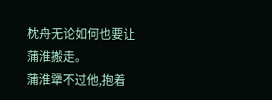枕舟无论如何也要让蒲淮搬走。
蒲淮犟不过他,抱着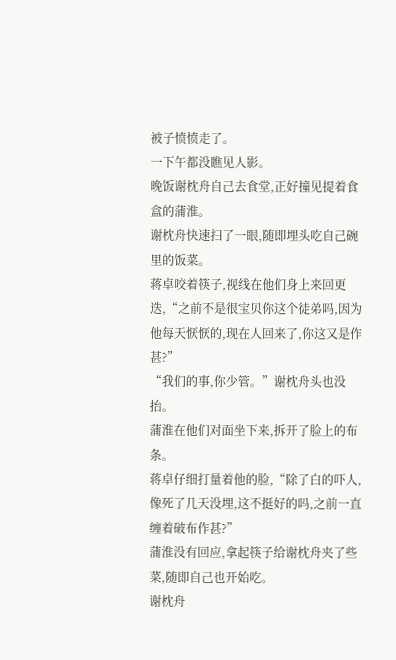被子愤愤走了。
一下午都没瞧见人影。
晚饭谢枕舟自己去食堂,正好撞见提着食盒的蒲淮。
谢枕舟快速扫了一眼,随即埋头吃自己碗里的饭菜。
蒋卓咬着筷子,视线在他们身上来回更迭,“之前不是很宝贝你这个徒弟吗,因为他每天恹恹的,现在人回来了,你这又是作甚?”
“我们的事,你少管。”谢枕舟头也没抬。
蒲淮在他们对面坐下来,拆开了脸上的布条。
蒋卓仔细打量着他的脸,“除了白的吓人,像死了几天没埋,这不挺好的吗,之前一直缠着破布作甚?”
蒲淮没有回应,拿起筷子给谢枕舟夹了些菜,随即自己也开始吃。
谢枕舟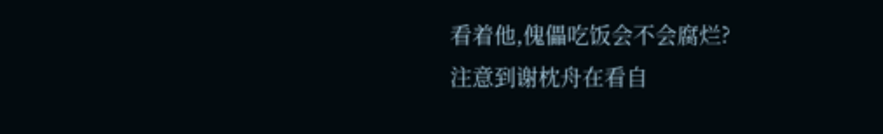看着他,傀儡吃饭会不会腐烂?
注意到谢枕舟在看自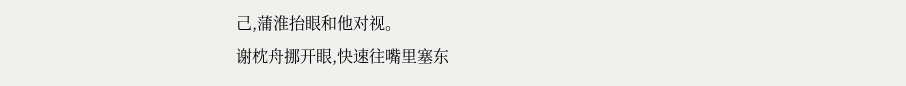己,蒲淮抬眼和他对视。
谢枕舟挪开眼,快速往嘴里塞东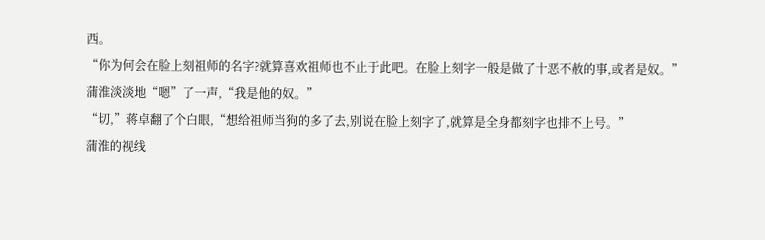西。
“你为何会在脸上刻祖师的名字?就算喜欢祖师也不止于此吧。在脸上刻字一般是做了十恶不赦的事,或者是奴。”
蒲淮淡淡地“嗯”了一声,“我是他的奴。”
“切,”蒋卓翻了个白眼,“想给祖师当狗的多了去,别说在脸上刻字了,就算是全身都刻字也排不上号。”
蒲淮的视线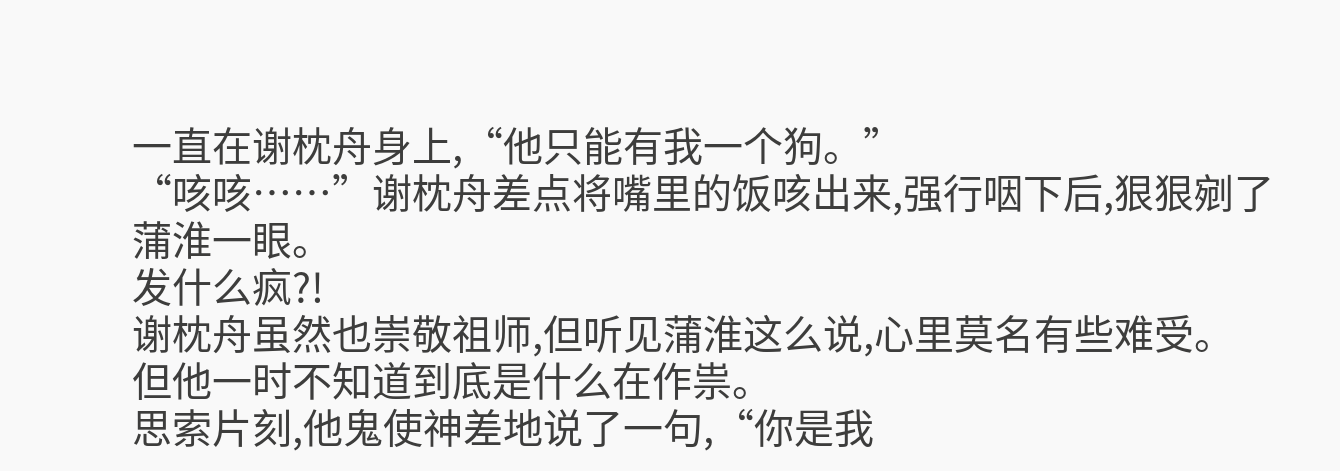一直在谢枕舟身上,“他只能有我一个狗。”
“咳咳……”谢枕舟差点将嘴里的饭咳出来,强行咽下后,狠狠剜了蒲淮一眼。
发什么疯?!
谢枕舟虽然也崇敬祖师,但听见蒲淮这么说,心里莫名有些难受。
但他一时不知道到底是什么在作祟。
思索片刻,他鬼使神差地说了一句,“你是我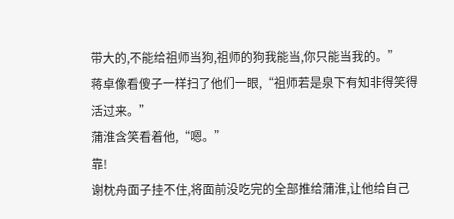带大的,不能给祖师当狗,祖师的狗我能当,你只能当我的。”
蒋卓像看傻子一样扫了他们一眼,“祖师若是泉下有知非得笑得活过来。”
蒲淮含笑看着他,“嗯。”
靠!
谢枕舟面子挂不住,将面前没吃完的全部推给蒲淮,让他给自己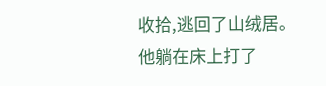收拾,逃回了山绒居。
他躺在床上打了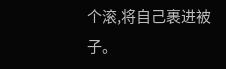个滚,将自己裹进被子。